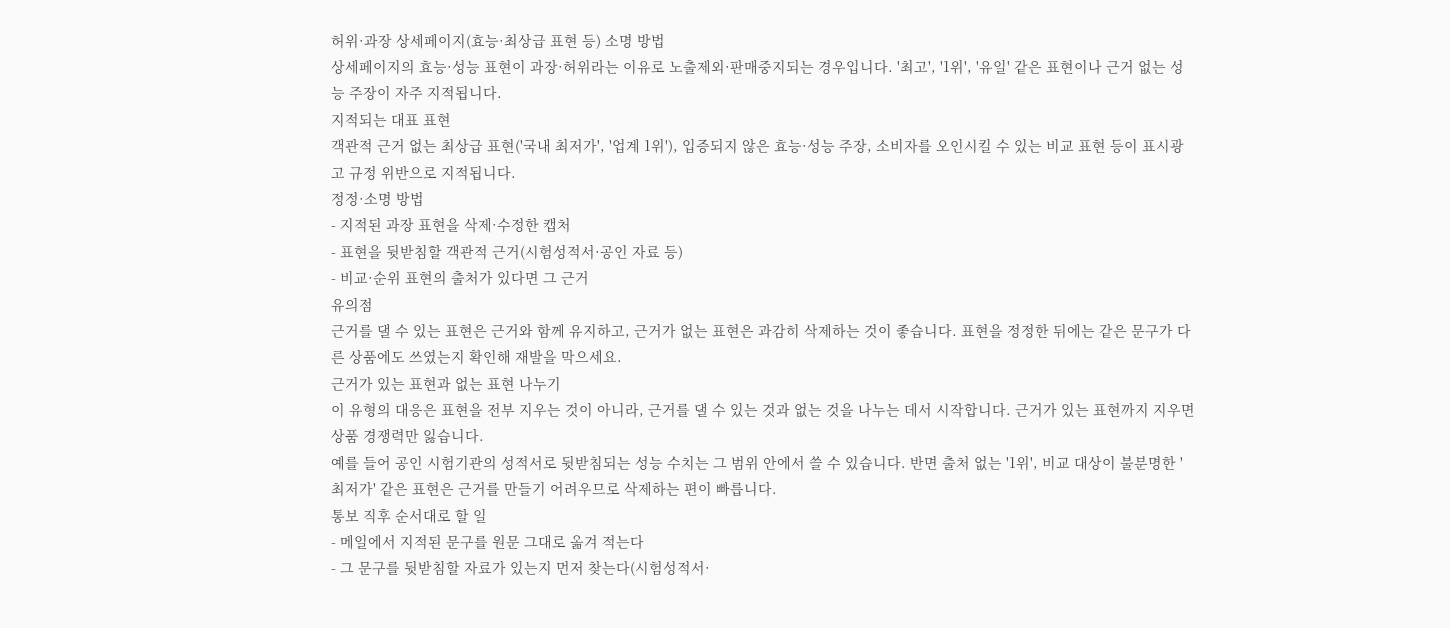허위·과장 상세페이지(효능·최상급 표현 등) 소명 방법
상세페이지의 효능·성능 표현이 과장·허위라는 이유로 노출제외·판매중지되는 경우입니다. '최고', '1위', '유일' 같은 표현이나 근거 없는 성능 주장이 자주 지적됩니다.
지적되는 대표 표현
객관적 근거 없는 최상급 표현('국내 최저가', '업계 1위'), 입증되지 않은 효능·성능 주장, 소비자를 오인시킬 수 있는 비교 표현 등이 표시광고 규정 위반으로 지적됩니다.
정정·소명 방법
- 지적된 과장 표현을 삭제·수정한 캡처
- 표현을 뒷받침할 객관적 근거(시험성적서·공인 자료 등)
- 비교·순위 표현의 출처가 있다면 그 근거
유의점
근거를 댈 수 있는 표현은 근거와 함께 유지하고, 근거가 없는 표현은 과감히 삭제하는 것이 좋습니다. 표현을 정정한 뒤에는 같은 문구가 다른 상품에도 쓰였는지 확인해 재발을 막으세요.
근거가 있는 표현과 없는 표현 나누기
이 유형의 대응은 표현을 전부 지우는 것이 아니라, 근거를 댈 수 있는 것과 없는 것을 나누는 데서 시작합니다. 근거가 있는 표현까지 지우면 상품 경쟁력만 잃습니다.
예를 들어 공인 시험기관의 성적서로 뒷받침되는 성능 수치는 그 범위 안에서 쓸 수 있습니다. 반면 출처 없는 '1위', 비교 대상이 불분명한 '최저가' 같은 표현은 근거를 만들기 어려우므로 삭제하는 편이 빠릅니다.
통보 직후 순서대로 할 일
- 메일에서 지적된 문구를 원문 그대로 옮겨 적는다
- 그 문구를 뒷받침할 자료가 있는지 먼저 찾는다(시험성적서·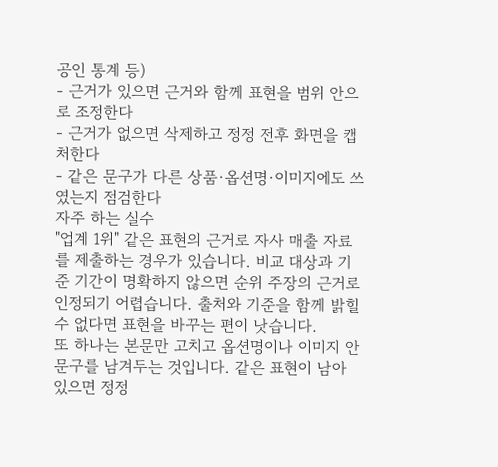공인 통계 등)
- 근거가 있으면 근거와 함께 표현을 범위 안으로 조정한다
- 근거가 없으면 삭제하고 정정 전후 화면을 캡처한다
- 같은 문구가 다른 상품·옵션명·이미지에도 쓰였는지 점검한다
자주 하는 실수
"업계 1위" 같은 표현의 근거로 자사 매출 자료를 제출하는 경우가 있습니다. 비교 대상과 기준 기간이 명확하지 않으면 순위 주장의 근거로 인정되기 어렵습니다. 출처와 기준을 함께 밝힐 수 없다면 표현을 바꾸는 편이 낫습니다.
또 하나는 본문만 고치고 옵션명이나 이미지 안 문구를 남겨두는 것입니다. 같은 표현이 남아 있으면 정정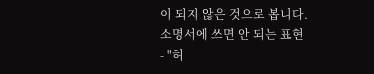이 되지 않은 것으로 봅니다.
소명서에 쓰면 안 되는 표현
- "허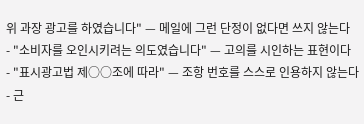위 과장 광고를 하였습니다" — 메일에 그런 단정이 없다면 쓰지 않는다
- "소비자를 오인시키려는 의도였습니다" — 고의를 시인하는 표현이다
- "표시광고법 제○○조에 따라" — 조항 번호를 스스로 인용하지 않는다
- 근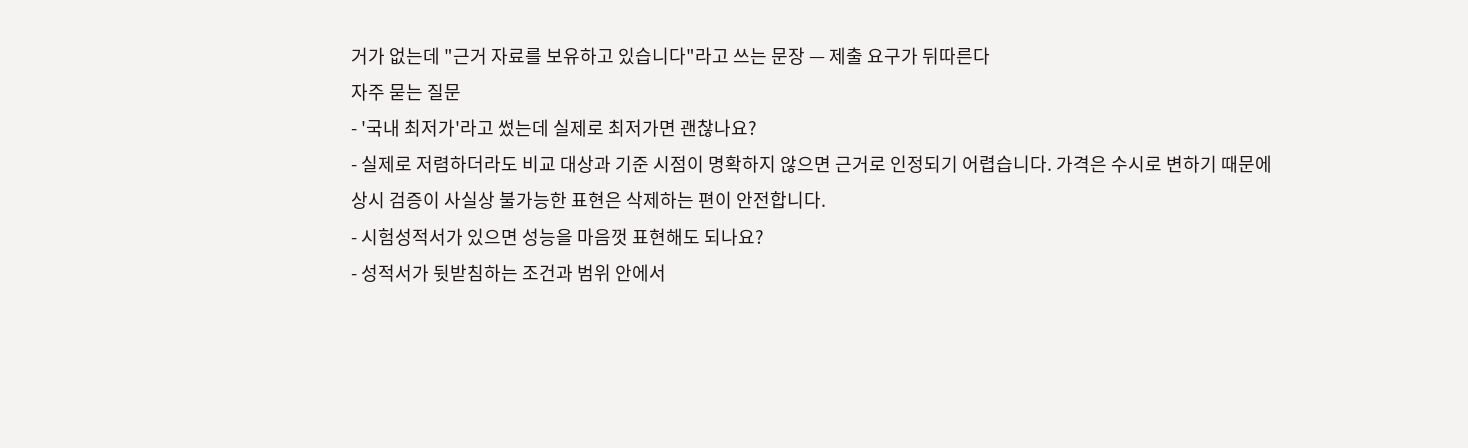거가 없는데 "근거 자료를 보유하고 있습니다"라고 쓰는 문장 — 제출 요구가 뒤따른다
자주 묻는 질문
- '국내 최저가'라고 썼는데 실제로 최저가면 괜찮나요?
- 실제로 저렴하더라도 비교 대상과 기준 시점이 명확하지 않으면 근거로 인정되기 어렵습니다. 가격은 수시로 변하기 때문에 상시 검증이 사실상 불가능한 표현은 삭제하는 편이 안전합니다.
- 시험성적서가 있으면 성능을 마음껏 표현해도 되나요?
- 성적서가 뒷받침하는 조건과 범위 안에서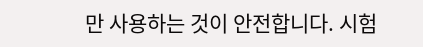만 사용하는 것이 안전합니다. 시험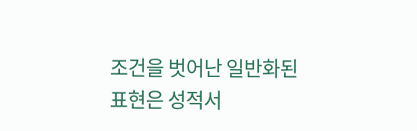조건을 벗어난 일반화된 표현은 성적서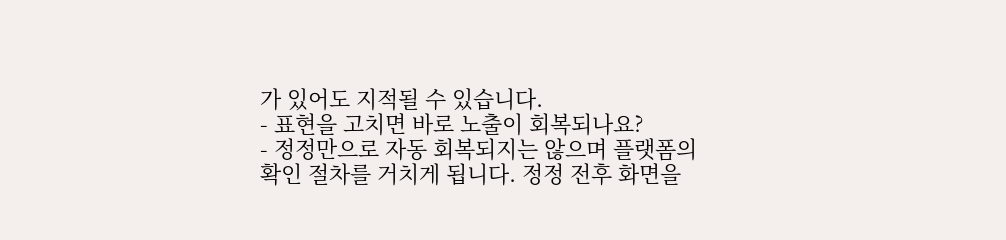가 있어도 지적될 수 있습니다.
- 표현을 고치면 바로 노출이 회복되나요?
- 정정만으로 자동 회복되지는 않으며 플랫폼의 확인 절차를 거치게 됩니다. 정정 전후 화면을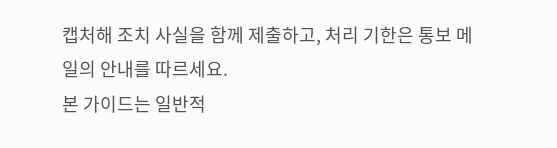캡처해 조치 사실을 함께 제출하고, 처리 기한은 통보 메일의 안내를 따르세요.
본 가이드는 일반적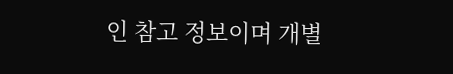인 참고 정보이며 개별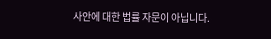사안에 대한 법률 자문이 아닙니다.